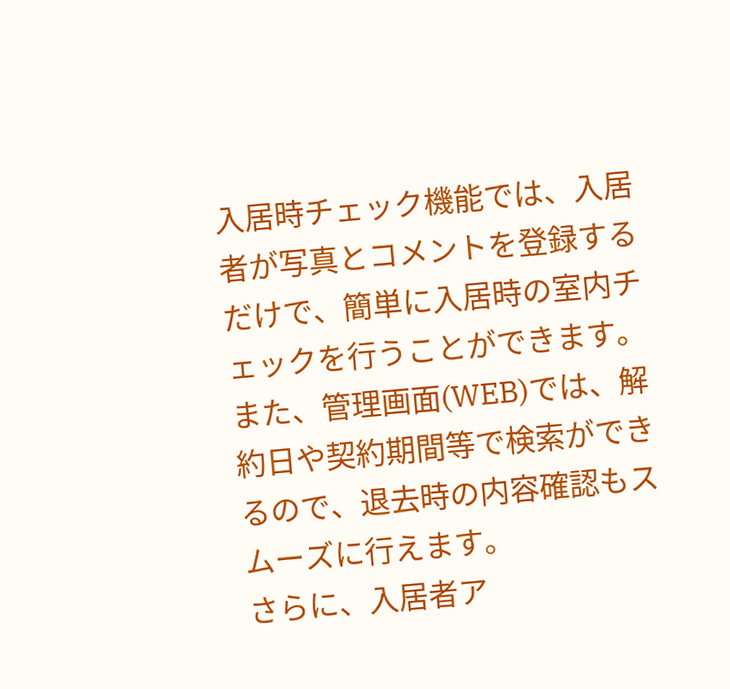入居時チェック機能では、入居者が写真とコメントを登録するだけで、簡単に入居時の室内チェックを行うことができます。
また、管理画面(WEB)では、解約日や契約期間等で検索ができるので、退去時の内容確認もスムーズに行えます。
さらに、入居者ア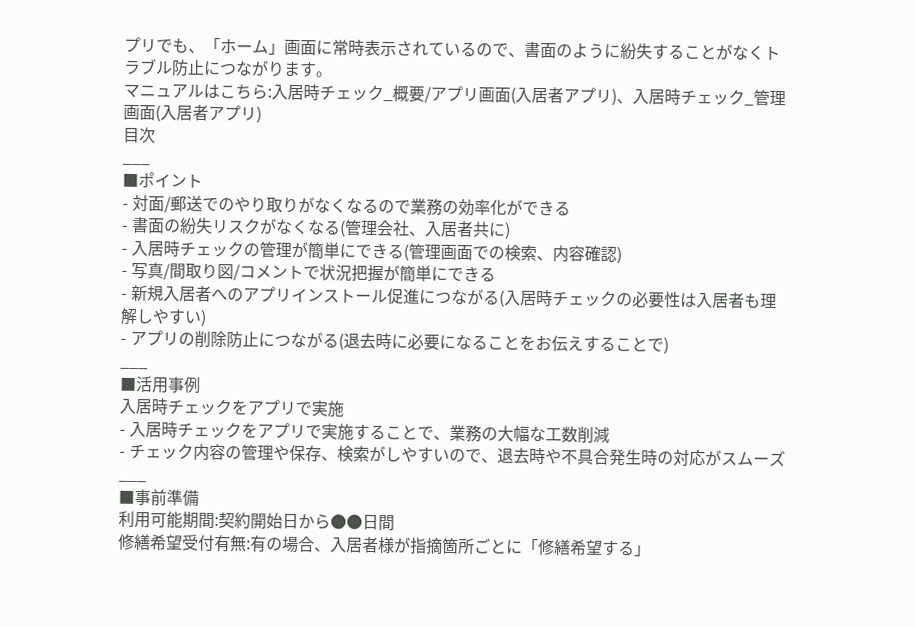プリでも、「ホーム」画面に常時表示されているので、書面のように紛失することがなくトラブル防止につながります。
マニュアルはこちら:入居時チェック_概要/アプリ画面(入居者アプリ)、入居時チェック_管理画面(入居者アプリ)
目次
___
■ポイント
- 対面/郵送でのやり取りがなくなるので業務の効率化ができる
- 書面の紛失リスクがなくなる(管理会社、入居者共に)
- 入居時チェックの管理が簡単にできる(管理画面での検索、内容確認)
- 写真/間取り図/コメントで状況把握が簡単にできる
- 新規入居者へのアプリインストール促進につながる(入居時チェックの必要性は入居者も理解しやすい)
- アプリの削除防止につながる(退去時に必要になることをお伝えすることで)
___
■活用事例
入居時チェックをアプリで実施
- 入居時チェックをアプリで実施することで、業務の大幅な工数削減
- チェック内容の管理や保存、検索がしやすいので、退去時や不具合発生時の対応がスムーズ
___
■事前準備
利用可能期間:契約開始日から●●日間
修繕希望受付有無:有の場合、入居者様が指摘箇所ごとに「修繕希望する」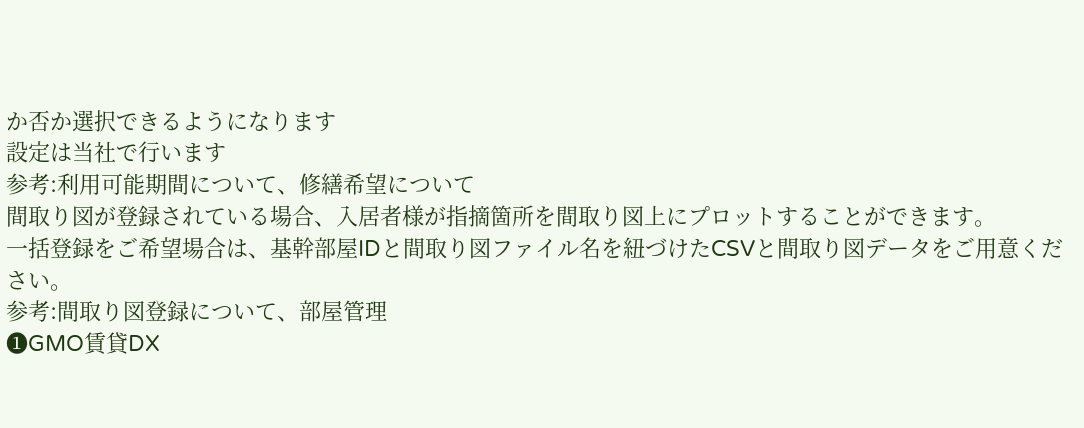か否か選択できるようになります
設定は当社で行います
参考:利用可能期間について、修繕希望について
間取り図が登録されている場合、入居者様が指摘箇所を間取り図上にプロットすることができます。
一括登録をご希望場合は、基幹部屋IDと間取り図ファイル名を紐づけたCSVと間取り図データをご用意ください。
参考:間取り図登録について、部屋管理
❶GMO賃貸DX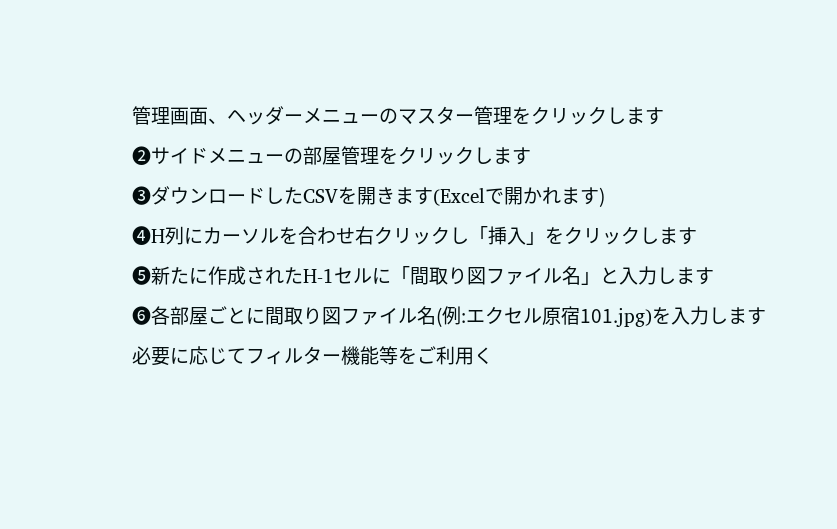管理画面、ヘッダーメニューのマスター管理をクリックします
❷サイドメニューの部屋管理をクリックします
❸ダウンロードしたCSVを開きます(Excelで開かれます)
❹H列にカーソルを合わせ右クリックし「挿入」をクリックします
❺新たに作成されたH-1セルに「間取り図ファイル名」と入力します
❻各部屋ごとに間取り図ファイル名(例:エクセル原宿101.jpg)を入力します
必要に応じてフィルター機能等をご利用く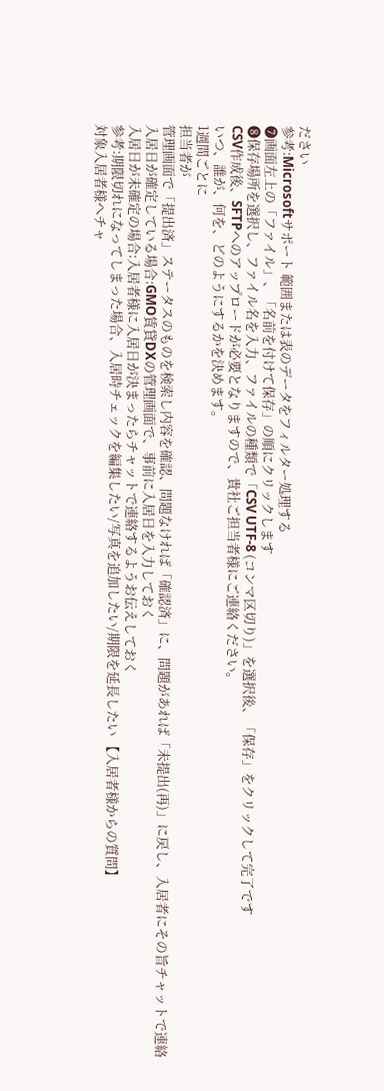ださい
参考:Microsoftサポート 範囲または表のデータをフィルター処理する
❼画面左上の「ファイル」、「名前を付けて保存」の順にクリックします
❽保存場所を選択し、ファイル名を入力、ファイルの種類で「CSV UTF-8 (コンマ区切り)」を選択後、「保存」をクリックして完了です
CSV作成後、SFTPへのアップロードが必要となりますので、貴社ご担当者様にご連絡ください。
いつ、誰が、何を、どのようにするかを決めます。
1週間ごとに
担当者が
管理画面で「提出済」ステータスのものを検索し内容を確認、問題なければ「確認済」に、問題があれば「未提出(再)」に戻し、入居者にその旨チャットで連絡
入居日が確定している場合:GMO賃貸DXの管理画面で、事前に入居日を入力しておく
入居日が未確定の場合:入居者様に入居日が決まったらチャットで連絡するようお伝えしておく
参考:期限切れになってしまった場合、入居時チェックを編集したい/写真を追加したい/期限を延長したい 【入居者様からの質問】
対象入居者様へチャ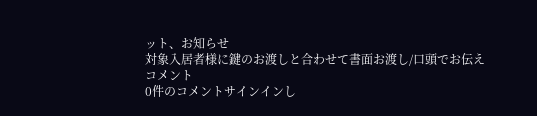ット、お知らせ
対象入居者様に鍵のお渡しと合わせて書面お渡し/口頭でお伝え
コメント
0件のコメントサインインし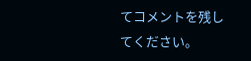てコメントを残してください。